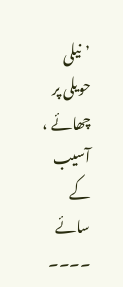’نیلی حویلی پر چھائے ، آسیب کے سائے ۔۔۔۔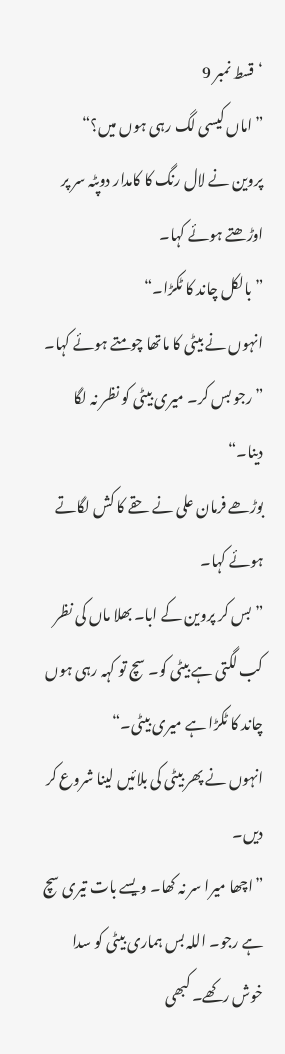‘قسط نمبر 9
”اماں کیسی لگ رہی ہوں میں؟“
پروین نے لال رنگ کا کامدار دوپٹہ سر پر اوڑھتے ہوئے کہا۔
”بالکل چاند کا ٹکڑا۔“
انہوں نے بیٹی کا ماتھا چومتے ہوئے کہا۔
”رجو بس کر۔ میری بیٹی کو نظر نہ لگا دینا۔“
بوڑھے فرمان علی نے حقے کا کش لگاتے ہوئے کہا۔
”بس کر پروین کے ابا۔ بھلا ماں کی نظر کب لگتی ہے بیٹی کو۔ سچ تو کہہ رہی ہوں چاند کا ٹکڑا ہے میری بیٹی۔“
انہوں نے پھر بیٹی کی بلائیں لینا شروع کر دیں۔
”اچھا میرا سر نہ کھا۔ ویسے بات تیری سچ ہے رجو۔ اللہ بس ہماری بیٹی کو سدا خوش رکھے۔ کبھی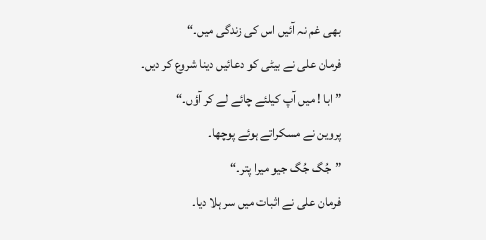بھی غم نہ آئیں اس کی زندگی میں۔“
فرمان علی نے بیٹی کو دعائیں دینا شروع کر دیں۔
”ابا ! میں آپ کیلئے چائے لے کر آؤں۔“
پروین نے مسکراتے ہوئے پوچھا۔
”جُگ جُگ جیو میرا پتر۔“
فرمان علی نے اثبات میں سر ہلا دیا۔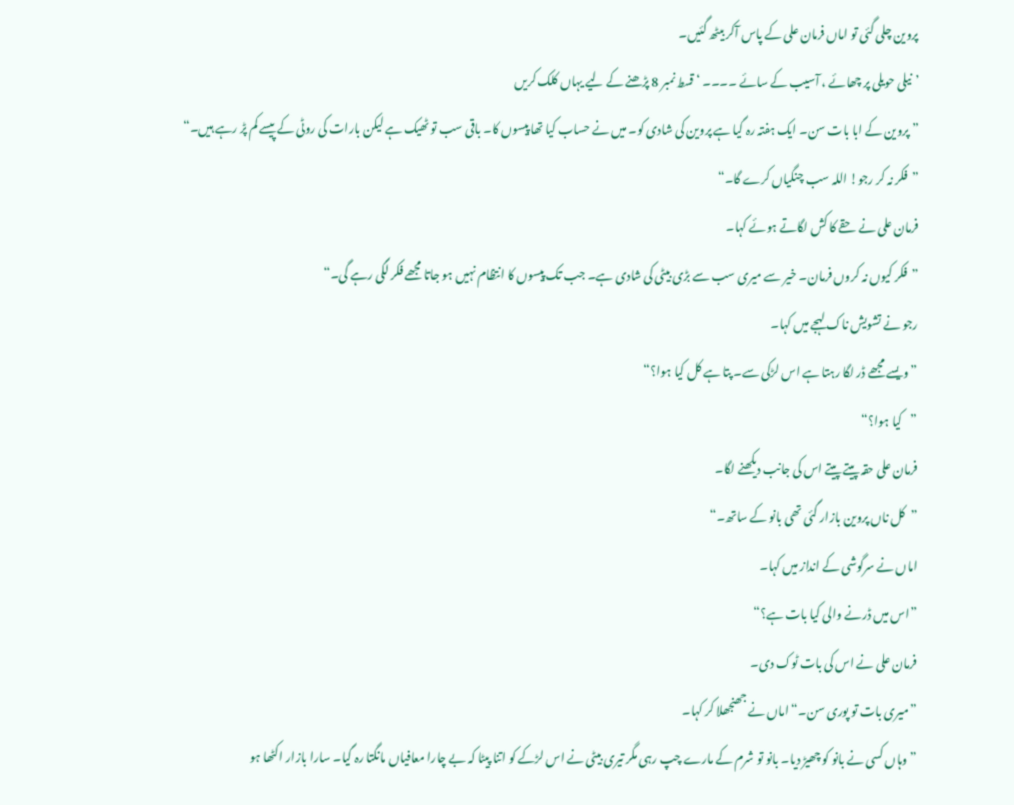پروین چلی گئی تو اماں فرمان علی کے پاس آکر بیٹھ گئیں۔
’نیلی حویلی پر چھائے ، آسیب کے سائے ۔۔۔۔ ‘قسط نمبر 8 پڑھنے کے لیے یہاں کلک کریں
”پروین کے ابا بات سن۔ ایک ہفتہ رہ گیا ہے پروین کی شادی کو۔ میں نے حساب کیا تھا پیسوں کا۔ باقی سب تو ٹھیک ہے لیکن بارات کی روٹی کے پیسے کم پڑ رہے ہیں۔“
”فکر نہ کر رجو! اللہ سب چنگیاں کرے گا۔“
فرمان علی نے حقے کا کش لگاتے ہوئے کہا۔
”فکر کیوں نہ کروں فرمان۔ خیر سے میری سب سے بڑی بیٹی کی شادی ہے۔ جب تک پیسوں کا انتظام نہیں ہو جاتا مجھے فکر لگی رہے گی۔“
رجو نے تشویش ناک لہجے میں کہا۔
”ویسے مجھے ڈر لگا رہتا ہے اس لڑکی سے۔ پتا ہے کل کیا ہوا؟“
”کیا ہوا؟“
فرمان علی حقہ پیتے پیتے اس کی جانب دیکھنے لگا۔
”کل ناں پروین بازار گئی تھی بانو کے ساتھ۔“
اماں نے سرگوشی کے انداز میں کہا۔
”اس میں ڈرنے والی کیا بات ہے؟“
فرمان علی نے اس کی بات ٹوک دی۔
”میری بات تو پوری سن۔“ اماں نے جھنجھلا کر کہا۔
”وہاں کسی نے بانو کو چھیڑ دیا۔ بانو تو شرم کے مارے چپ رہی مگر تیری بیٹی نے اس لڑکے کو اتنا پیٹا کہ بے چارا معافیاں مانگتا رہ گیا۔ سارا بازار اکٹھا ہو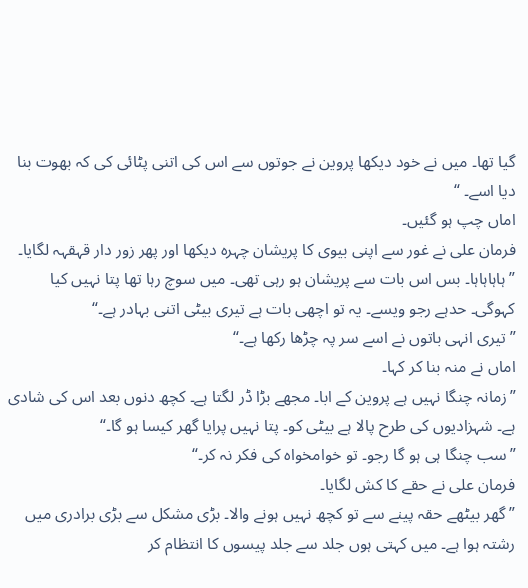گیا تھا۔ میں نے خود دیکھا پروین نے جوتوں سے اس کی اتنی پٹائی کی کہ بھوت بنا دیا اسے۔ “
اماں چپ ہو گئیں۔
فرمان علی نے غور سے اپنی بیوی کا پریشان چہرہ دیکھا اور پھر زور دار قہقہہ لگایا۔
”ہاہاہاہا۔ بس اس بات سے پریشان ہو رہی تھی۔ میں سوچ رہا تھا پتا نہیں کیا کہوگی۔ حدہے رجو ویسے۔ یہ تو اچھی بات ہے تیری بیٹی اتنی بہادر ہے۔“
”تیری انہی باتوں نے اسے سر پہ چڑھا رکھا ہے۔“
اماں نے منہ بنا کر کہا۔
”زمانہ چنگا نہیں ہے پروین کے ابا۔ مجھے بڑا ڈر لگتا ہے۔ کچھ دنوں بعد اس کی شادی ہے۔ شہزادیوں کی طرح پالا ہے بیٹی کو۔ پتا نہیں پرایا گھر کیسا ہو گا۔“
”سب چنگا ہی ہو گا رجو۔ تو خوامخواہ کی فکر نہ کر۔“
فرمان علی نے حقے کا کش لگایا۔
”گھر بیٹھے حقہ پینے سے تو کچھ نہیں ہونے والا۔ بڑی مشکل سے بڑی برادری میں رشتہ ہوا ہے۔ میں کہتی ہوں جلد سے جلد پیسوں کا انتظام کر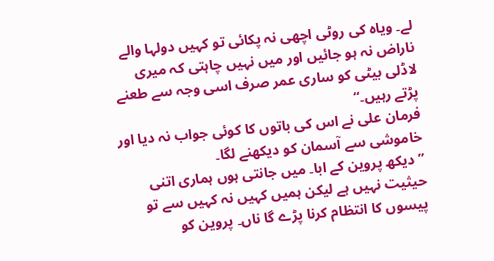لے۔ ویاہ کی روٹی اچھی نہ پکائی تو کہیں دولہا والے ناراض نہ ہو جائیں اور میں نہیں چاہتی کہ میری لاڈلی بیٹی کو ساری عمر صرف اسی وجہ سے طعنے پڑتے رہیں۔“
فرمان علی نے اس کی باتوں کا کوئی جواب نہ دیا اور خاموشی سے آسمان کو دیکھنے لگا۔
”دیکھ پروین کے ابا۔ میں جانتی ہوں ہماری اتنی حیثیت نہیں ہے لیکن ہمیں کہیں نہ کہیں سے تو پیسوں کا انتظام کرنا پڑے گا ناں۔ پروین کو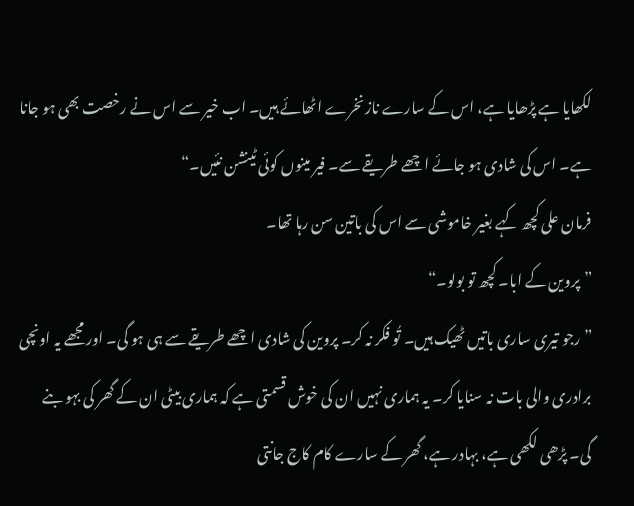لکھایا ہے پڑھایا ہے، اس کے سارے نازنخرے اٹھائے ہیں۔ اب خیر سے اس نے رخصت بھی ہو جانا ہے۔ اس کی شادی ہو جائے اچھے طریقے سے۔ فیر مینوں کوئی ٹینشن نئیں۔“
فرمان علی کچھ کہے بغیر خاموشی سے اس کی باتین سن رہا تھا۔
”پروین کے ابا۔ کچھ تو بولو۔“
”رجو تیری ساری باتیں ٹھیک ہیں۔ تُو فکر نہ کر۔ پروین کی شادی اچھے طریقے سے ہی ہو گی۔ اور مجھے یہ اونچی برادری والی بات نہ سنایا کر۔ یہ ہماری نہیں ان کی خوش قسمتی ہے کہ ہماری بیٹی ان کے گھر کی بہو بنے گی۔ پڑھی لکھی ہے، بہادر ہے، گھر کے سارے کام کاج جانتی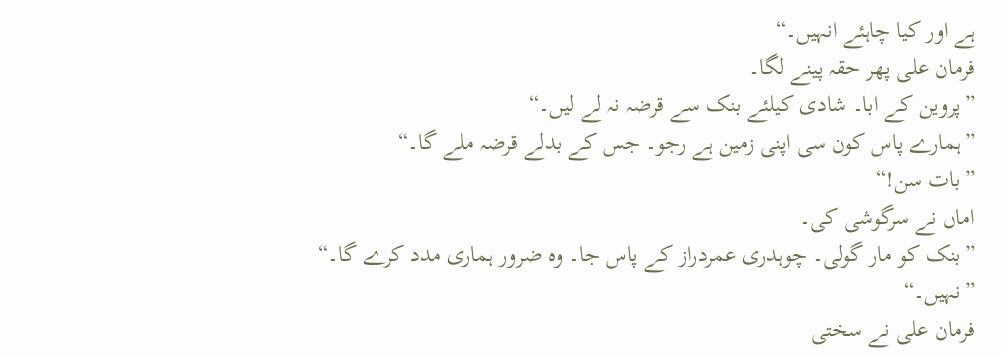ہے اور کیا چاہئے انہیں۔“
فرمان علی پھر حقہ پینے لگا۔
”پروین کے ابا۔ شادی کیلئے بنک سے قرضہ نہ لے لیں۔“
”ہمارے پاس کون سی اپنی زمین ہے رجو۔ جس کے بدلے قرضہ ملے گا۔“
”بات سن!“
اماں نے سرگوشی کی۔
”بنک کو مار گولی۔ چوہدری عمردراز کے پاس جا۔ وہ ضرور ہماری مدد کرے گا۔“
”نہیں۔“
فرمان علی نے سختی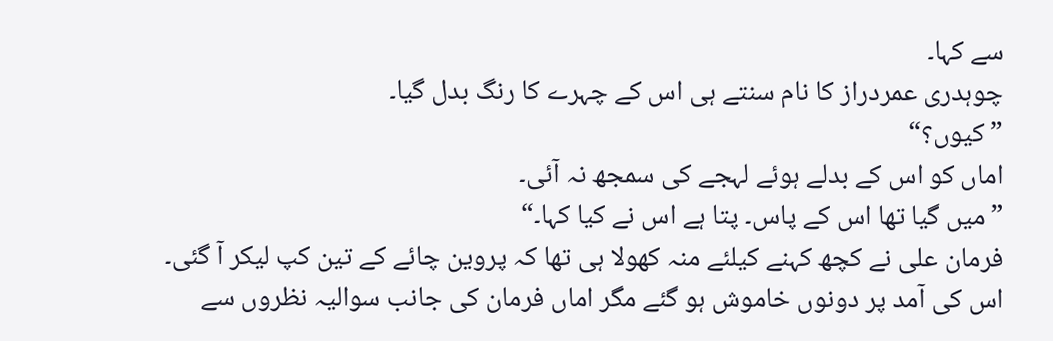سے کہا۔
چوہدری عمردراز کا نام سنتے ہی اس کے چہرے کا رنگ بدل گیا۔
”کیوں؟“
اماں کو اس کے بدلے ہوئے لہجے کی سمجھ نہ آئی۔
”میں گیا تھا اس کے پاس۔ پتا ہے اس نے کیا کہا۔“
فرمان علی نے کچھ کہنے کیلئے منہ کھولا ہی تھا کہ پروین چائے کے تین کپ لیکر آ گئی۔
اس کی آمد پر دونوں خاموش ہو گئے مگر اماں فرمان کی جانب سوالیہ نظروں سے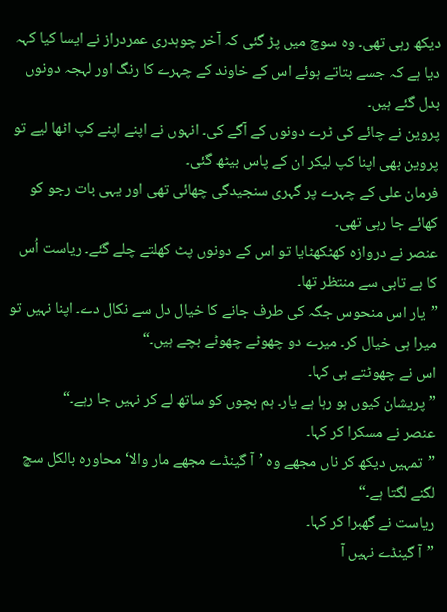دیکھ رہی تھی۔ وہ سوچ میں پڑ گئی کہ آخر چوہدری عمردراز نے ایسا کیا کہہ دیا ہے کہ جسے بتاتے ہوئے اس کے خاوند کے چہرے کا رنگ اور لہجہ دونوں بدل گئے ہیں۔
پروین نے چائے کی ٹرے دونوں کے آگے کی۔ انہوں نے اپنے اپنے کپ اٹھا لیے تو پروین بھی اپنا کپ لیکر ان کے پاس بیٹھ گئی۔
فرمان علی کے چہرے پر گہری سنجیدگی چھائی تھی اور یہی بات رجو کو کھائے جا رہی تھی۔
عنصر نے دروازہ کھٹکھٹایا تو اس کے دونوں پٹ کھلتے چلے گئے۔ ریاست اُس کا بے تابی سے منتظر تھا۔
”یار اس منحوس جگہ کی طرف جانے کا خیال دل سے نکال دے۔ اپنا نہیں تو میرا ہی خیال کر۔ میرے دو چھوٹے چھوٹے بچے ہیں۔“
اس نے چھوٹتے ہی کہا۔
”پریشان کیوں ہو رہا ہے یار۔ ہم بچوں کو ساتھ لے کر نہیں جا رہے۔“
عنصر نے مسکرا کر کہا۔
”تمہیں دیکھ کر ناں مجھے وہ ’آ گینڈے مجھے مار والا‘ محاورہ بالکل سچ لگنے لگتا ہے۔“
ریاست نے گھبرا کر کہا۔
”آ گینڈے نہیں آ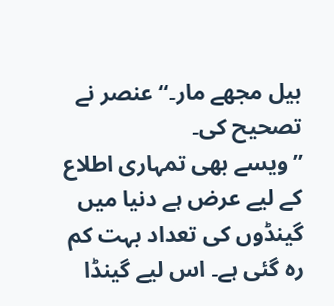بیل مجھے مار۔“ عنصر نے تصحیح کی۔
”ویسے بھی تمہاری اطلاع کے لیے عرض ہے دنیا میں گینڈوں کی تعداد بہت کم رہ گئی ہے۔ اس لیے گینڈا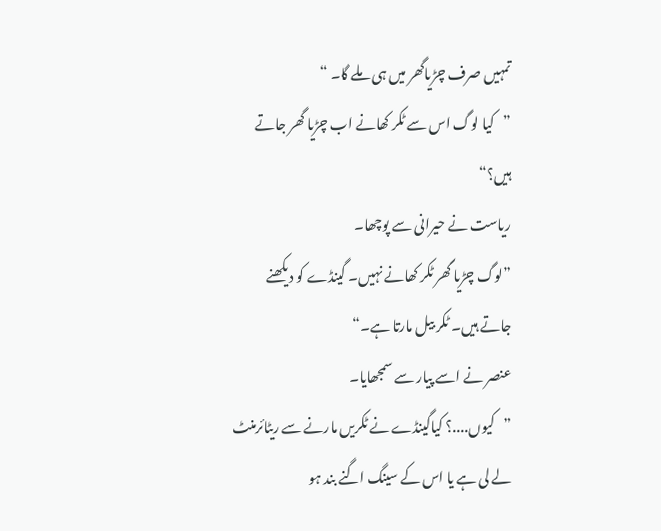تمہیں صرف چڑیاگھر میں ہی ملے گا۔ “
”کیا لوگ اس سے ٹکر کھانے اب چڑیا گھر جاتے ہیں؟“
ریاست نے حیرانی سے پوچھا۔
”لوگ چڑیا گھر ٹکر کھانے نہیں۔ گینڈے کو دیکھنے جاتے ہیں۔ ٹکر بیل مارتا ہے۔“
عنصر نے اسے پیار سے سمجھایا۔
”کیوں....؟ کیاگینڈے نے ٹکریں مارنے سے ریٹائرمنٹ لے لی ہے یا اس کے سینگ اگنے بند ہو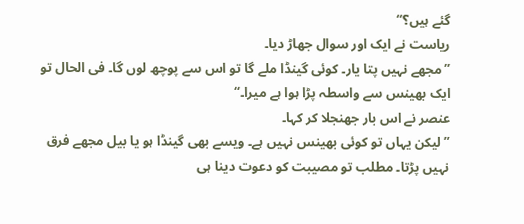گئے ہیں؟“
ریاست نے ایک اور سوال جھاڑ دیا۔
”مجھے نہیں پتا یار۔ کوئی گینڈا ملے گا تو اس سے پوچھ لوں گا۔ فی الحال تو ایک بھینس سے واسطہ پڑا ہوا ہے میرا۔“
عنصر نے اس بار جھنجلا کر کہا۔
”لیکن یہاں تو کوئی بھینس نہیں ہے۔ ویسے بھی گینڈا ہو یا بیل مجھے فرق نہیں پڑتا۔ مطلب تو مصیبت کو دعوت دینا ہی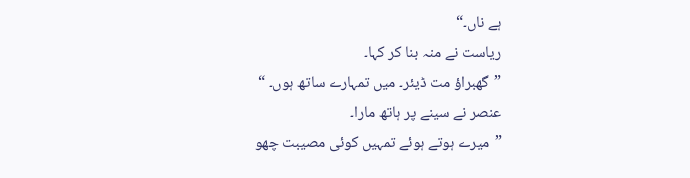ہے ناں۔“
ریاست نے منہ بنا کر کہا۔
”گھبراؤ مت ڈیئر۔ میں تمہارے ساتھ ہوں۔ “
عنصر نے سینے پر ہاتھ مارا۔
”میرے ہوتے ہوئے تمہیں کوئی مصیبت چھو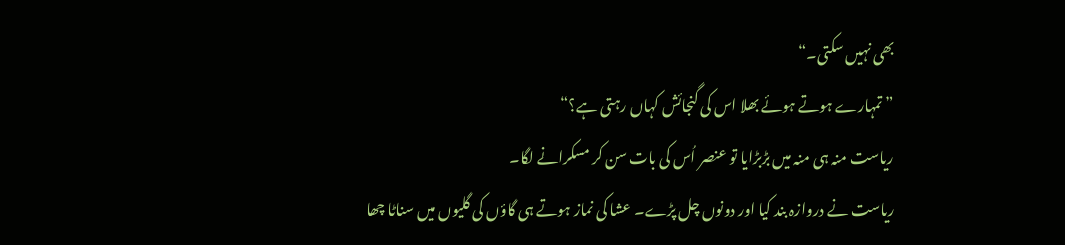بھی نہیں سکتی۔“
” تمہارے ہوتے ہوئے بھلا اس کی گنجائش کہاں رہتی ہے؟“
ریاست منہ ہی منہ میں بڑبڑایا تو عنصر اُس کی بات سن کر مسکرانے لگا۔
ریاست نے دروازہ بند کیا اور دونوں چل پڑے۔ عشا کی نماز ہوتے ہی گاؤں کی گلیوں میں سناٹا چھا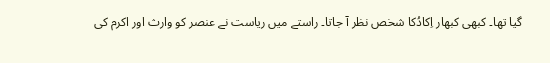گیا تھا۔ کبھی کبھار اِکادُکا شخص نظر آ جاتا۔ راستے میں ریاست نے عنصر کو وارث اور اکرم کی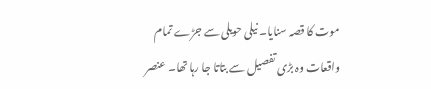موت کا قصہ سنایا۔ نیلی حویلی سے جڑے تمام واقعات وہ بڑی تفصیل سے بتاتا جا رہا تھا۔ عنصر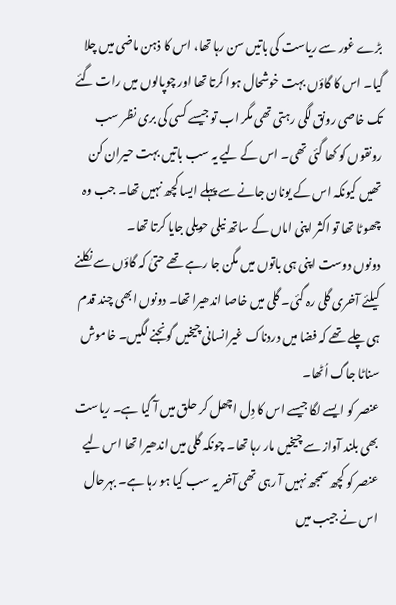بڑے غور سے ریاست کی باتیں سن رہا تھا، اس کا ذہن ماضی میں چلا گیا۔ اس کا گاؤں بہت خوشحال ہوا کرتا تھا اور چوپالوں میں رات گئے تک خاصی رونق لگی رہتی تھی مگر اب تو جیسے کسی کی بری نظر سب رونقوں کو کھا گئی تھی۔ اس کے لیے یہ سب باتیں بہت حیران کن تھیں کیونکہ اس کے یونان جانے سے پہلے ایسا کچھ نہیں تھا۔ جب وہ چھوٹا تھا تو اکثر اپنی اماں کے ساتھ نیلی حویلی جایا کرتا تھا۔
دونوں دوست اپنی ہی باتوں میں مگن جا رہے تھے حتیٰ کہ گاؤں سے نکلنے کیلئے آخری گلی رہ گئی۔ گلی میں خاصا اندھیرا تھا۔ دونوں ابھی چند قدم ہی چلے تھے کہ فضا میں دردناک غیرانسانی چیخیں گونجنے لگیں۔ خاموش سناٹا جاگ اُٹھا۔
عنصر کو ایسے لگا جیسے اس کا دِل اچھل کر حلق میں آ گیا ہے۔ ریاست بھی بلند آواز سے چیخیں مار رہا تھا۔ چونکہ گلی میں اندھیرا تھا اس لیے عنصر کو کچھ سمجھ نہیں آ رہی تھی آخر یہ سب کیا ہو رہا ہے۔ بہرحال اس نے جیب میں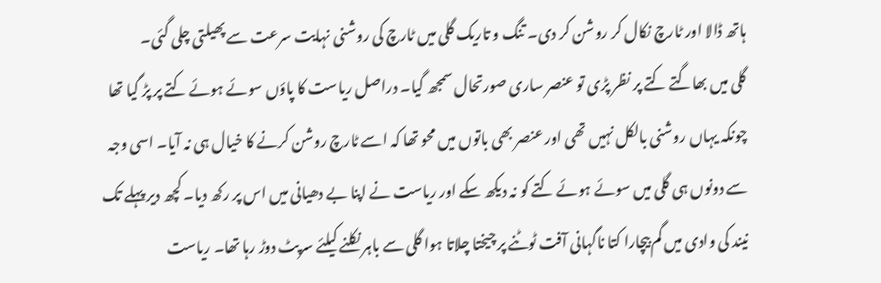ہاتھ ڈالا اور ٹارچ نکال کر روشن کر دی۔ تنگ و تاریک گلی میں ٹارچ کی روشنی نہایت سرعت سے پھیلتی چلی گئی۔
گلی میں بھاگتے کتے پر نظر پڑی تو عنصر ساری صورتحال سمجھ گیا۔ دراصل ریاست کا پاؤں سوئے ہوئے کتے پر پڑ گیا تھا چونکہ یہاں روشنی بالکل نہیں تھی اور عنصر بھی باتوں میں محو تھا کہ اسے ٹارچ روشن کرنے کا خیال ہی نہ آیا۔ اسی وجہ سے دونوں ہی گلی میں سوئے ہوئے کتے کو نہ دیکھ سکے اور ریاست نے اپنا بے دھیانی میں اس پر رکھ دیا۔ کچھ دیر پہلے تک نیند کی وادی میں گم بیچارا کتا ناگہانی آفت ٹوٹنے پر چیختا چلاتا ہوا گلی سے باہر نکلنے کیلئے سرپٹ دوڑ رہا تھا۔ ریاست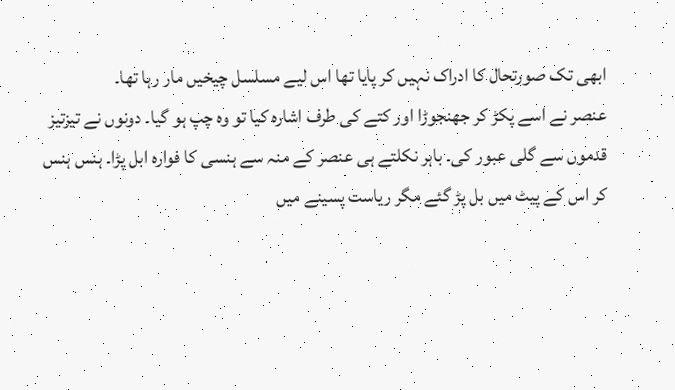ابھی تک صورتحال کا ادراک نہیں کر پایا تھا اس لیے مسلسل چیخیں مار رہا تھا۔
عنصر نے اسے پکڑ کر جھنجوڑا اور کتے کی طرف اشارہ کیا تو وہ چپ ہو گیا۔ دونوں نے تیزتیز قدموں سے گلی عبور کی۔ باہر نکلتے ہی عنصر کے منہ سے ہنسی کا فوارہ ابل پڑا۔ ہنس ہنس کر اس کے پیٹ میں بل پڑ گئے مگر ریاست پسینے میں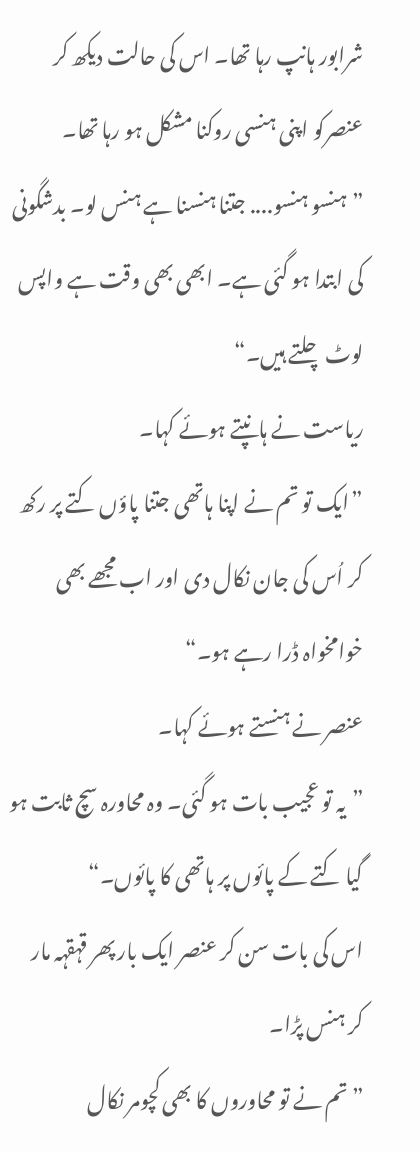شرابور ہانپ رہا تھا۔ اس کی حالت دیکھ کر عنصرکو اپنی ہنسی روکنا مشکل ہو رہا تھا۔
”ہنسو ہنسو.... جتنا ہنسنا ہے ہنس لو۔ بدشگونی کی ابتدا ہو گئی ہے۔ ابھی بھی وقت ہے واپس لوٹ چلتے ہیں۔“
ریاست نے ہانپتے ہوئے کہا۔
”ایک تو تم نے اپنا ہاتھی جتنا پاؤں کتے پر رکھ کر اُس کی جان نکال دی اور اب مجھے بھی خوامخواہ ڈرا رہے ہو۔“
عنصر نے ہنستے ہوئے کہا۔
”یہ تو عجیب بات ہو گئی۔ وہ محاورہ سچ ثابت ہو گیا کتے کے پائوں پر ہاتھی کا پائوں۔“
اس کی بات سن کر عنصر ایک بار پھر قہقہہ مار کر ہنس پڑا۔
”تم نے تو محاوروں کا بھی کچومر نکال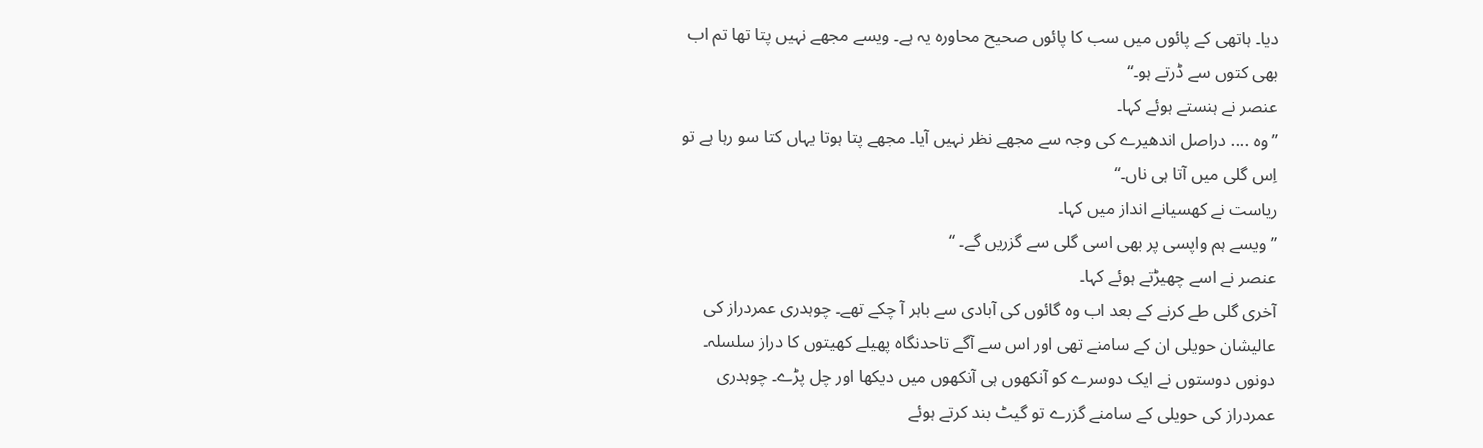دیا۔ ہاتھی کے پائوں میں سب کا پائوں صحیح محاورہ یہ ہے۔ ویسے مجھے نہیں پتا تھا تم اب بھی کتوں سے ڈرتے ہو۔“
عنصر نے ہنستے ہوئے کہا۔
”وہ .... دراصل اندھیرے کی وجہ سے مجھے نظر نہیں آیا۔ مجھے پتا ہوتا یہاں کتا سو رہا ہے تو اِس گلی میں آتا ہی ناں۔“
ریاست نے کھسیانے انداز میں کہا۔
”ویسے ہم واپسی پر بھی اسی گلی سے گزریں گے۔ “
عنصر نے اسے چھیڑتے ہوئے کہا۔
آخری گلی طے کرنے کے بعد اب وہ گائوں کی آبادی سے باہر آ چکے تھے۔ چوہدری عمردراز کی عالیشان حویلی ان کے سامنے تھی اور اس سے آگے تاحدنگاہ پھیلے کھیتوں کا دراز سلسلہ۔ دونوں دوستوں نے ایک دوسرے کو آنکھوں ہی آنکھوں میں دیکھا اور چل پڑے۔ چوہدری عمردراز کی حویلی کے سامنے گزرے تو گیٹ بند کرتے ہوئے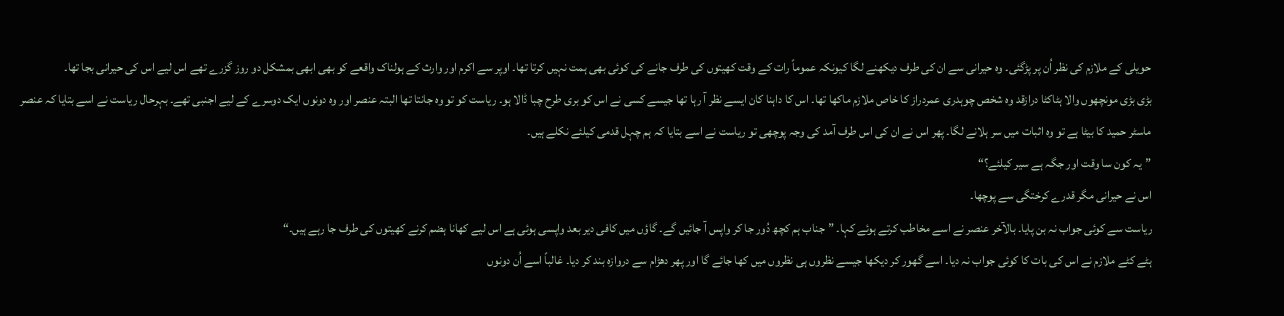حویلی کے ملازم کی نظر اُن پر پڑگئی۔ وہ حیرانی سے ان کی طرف دیکھنے لگا کیونکہ عموماً رات کے وقت کھیتوں کی طرف جانے کی کوئی بھی ہمت نہیں کرتا تھا۔ اوپر سے اکرم اور وارث کے ہولناک واقعے کو بھی ابھی بمشکل دو روز گزرے تھے اس لیے اس کی حیرانی بجا تھا۔
بڑی بڑی مونچھوں والا ہٹاکٹا درازقد وہ شخص چوہدری عمردراز کا خاص ملازم ماکھا تھا۔ اس کا داہنا کان ایسے نظر آ رہا تھا جیسے کسی نے اس کو بری طرح چبا ڈالا ہو۔ ریاست کو تو وہ جانتا تھا البتہ عنصر اور وہ دونوں ایک دوسرے کے لیے اجنبی تھے۔ بہرحال ریاست نے اسے بتایا کہ عنصر ماسٹر حمید کا بیٹا ہے تو وہ اثبات میں سر ہلانے لگا۔ پھر اس نے ان کی اس طرف آمد کی وجہ پوچھی تو ریاست نے اسے بتایا کہ ہم چہل قدمی کیلئے نکلے ہیں۔
”یہ کون سا وقت اور جگہ ہے سیر کیلئے؟“
اس نے حیرانی مگر قدرے کرختگی سے پوچھا۔
ریاست سے کوئی جواب نہ بن پایا۔ بالآخر عنصر نے اسے مخاطب کرتے ہوئے کہا۔ ”جناب ہم کچھ دُور جا کر واپس آ جائیں گے۔ گاؤں میں کافی دیر بعد واپسی ہوئی ہے اس لیے کھانا ہضم کرنے کھیتوں کی طرف جا رہے ہیں۔“
ہٹے کٹے ملازم نے اس کی بات کا کوئی جواب نہ دیا۔ اسے گھور کر دیکھا جیسے نظروں ہی نظروں میں کھا جائے گا اور پھر دھڑام سے دروازہ بند کر دیا۔ غالباً اسے اُن دونوں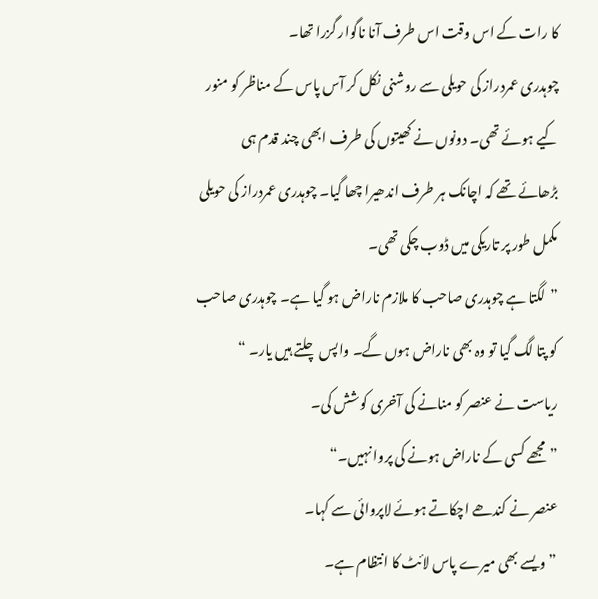کا رات کے اس وقت اس طرف آنا ناگوار گزرا تھا۔
چوہدری عمردراز کی حویلی سے روشنی نکل کر آس پاس کے مناظر کو منور کیے ہوئے تھی۔ دونوں نے کھیتوں کی طرف ابھی چند قدم ہی بڑھائے تھے کہ اچانک ہر طرف اندھیرا چھا گیا۔ چوہدری عمردراز کی حویلی مکمل طور پر تاریکی میں ڈوب چکی تھی۔
”لگتا ہے چوہدری صاحب کا ملازم ناراض ہو گیا ہے۔ چوہدری صاحب کو پتا لگ گیا تو وہ بھی ناراض ہوں گے۔ واپس چلتے ہیں یار۔ “
ریاست نے عنصر کو منانے کی آخری کوشش کی۔
”مجھے کسی کے ناراض ہونے کی پروا نہیں۔“
عنصر نے کندھے اچکاتے ہوئے لاپروائی سے کہا۔
” ویسے بھی میرے پاس لائٹ کا انتظام ہے۔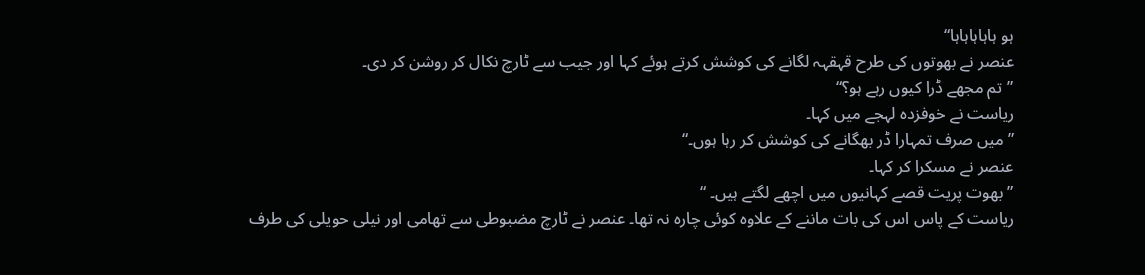ہو ہاہاہاہاہا“
عنصر نے بھوتوں کی طرح قہقہہ لگانے کی کوشش کرتے ہوئے کہا اور جیب سے ٹارچ نکال کر روشن کر دی۔
”تم مجھے ڈرا کیوں رہے ہو؟“
ریاست نے خوفزدہ لہجے میں کہا۔
”میں صرف تمہارا ڈر بھگانے کی کوشش کر رہا ہوں۔“
عنصر نے مسکرا کر کہا۔
”بھوت پریت قصے کہانیوں میں اچھے لگتے ہیں۔ “
ریاست کے پاس اس کی بات ماننے کے علاوہ کوئی چارہ نہ تھا۔ عنصر نے ٹارچ مضبوطی سے تھامی اور نیلی حویلی کی طرف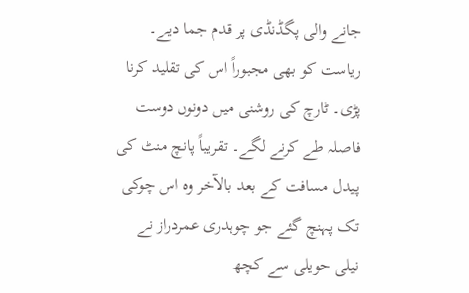جانے والی پگڈنڈی پر قدم جما دیے۔ ریاست کو بھی مجبوراً اس کی تقلید کرنا پڑی۔ ٹارچ کی روشنی میں دونوں دوست فاصلہ طے کرنے لگے۔ تقریباً پانچ منٹ کی پیدل مسافت کے بعد بالآخر وہ اس چوکی تک پہنچ گئے جو چوہدری عمردراز نے نیلی حویلی سے کچھ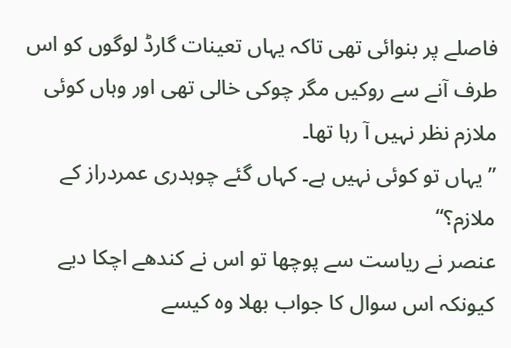فاصلے پر بنوائی تھی تاکہ یہاں تعینات گارڈ لوگوں کو اس طرف آنے سے روکیں مگر چوکی خالی تھی اور وہاں کوئی ملازم نظر نہیں آ رہا تھا۔
”یہاں تو کوئی نہیں ہے۔ کہاں گئے چوہدری عمردراز کے ملازم؟“
عنصر نے ریاست سے پوچھا تو اس نے کندھے اچکا دیے کیونکہ اس سوال کا جواب بھلا وہ کیسے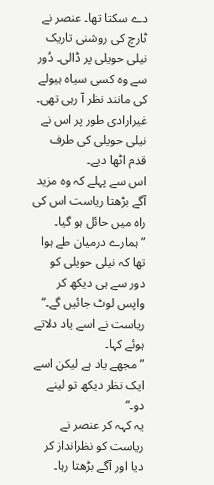دے سکتا تھا۔ عنصر نے ٹارچ کی روشنی تاریک نیلی حویلی پر ڈالی۔ دُور سے وہ کسی سیاہ ہیولے کی مانند نظر آ رہی تھی۔ غیرارادی طور پر اس نے نیلی حویلی کی طرف قدم اٹھا دیے۔
اس سے پہلے کہ وہ مزید آگے بڑھتا ریاست اس کی راہ میں حائل ہو گیا۔
”ہمارے درمیان طے ہوا تھا کہ نیلی حویلی کو دور سے ہی دیکھ کر واپس لوٹ جائیں گے۔“
ریاست نے اسے یاد دلاتے ہوئے کہا۔
”مجھے یاد ہے لیکن اسے ایک نظر دیکھ تو لینے دو۔“
یہ کہہ کر عنصر نے ریاست کو نظرانداز کر دیا اور آگے بڑھتا رہا۔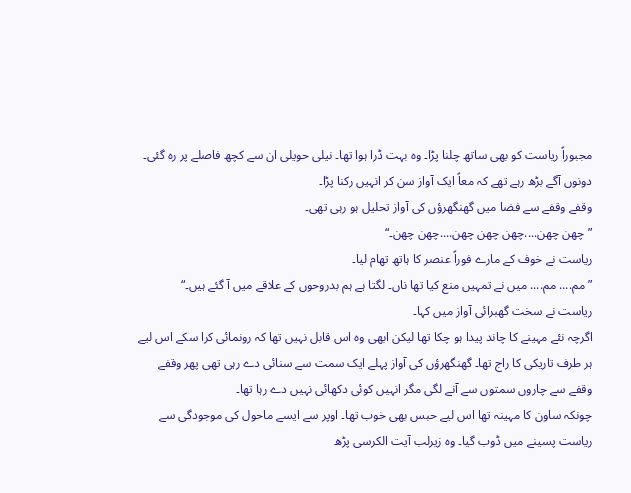مجبوراً ریاست کو بھی ساتھ چلنا پڑا۔ وہ بہت ڈرا ہوا تھا۔ نیلی حویلی ان سے کچھ فاصلے پر رہ گئی۔ دونوں آگے بڑھ رہے تھے کہ معاً ایک آواز سن کر انہیں رکنا پڑا۔
وقفے وقفے سے فضا میں گھنگھرؤں کی آواز تحلیل ہو رہی تھی۔
”چھن چھن....چھن چھن چھن....چھن چھن۔“
ریاست نے خوف کے مارے فوراً عنصر کا ہاتھ تھام لیا۔
”مم.... مم.... میں نے تمہیں منع کیا تھا ناں۔ لگتا ہے ہم بدروحوں کے علاقے میں آ گئے ہیں۔“
ریاست نے سخت گھبرائی آواز میں کہا۔
اگرچہ نئے مہینے کا چاند پیدا ہو چکا تھا لیکن ابھی وہ اس قابل نہیں تھا کہ رونمائی کرا سکے اس لیے ہر طرف تاریکی کا راج تھا۔ گھنگھرؤں کی آواز پہلے ایک سمت سے سنائی دے رہی تھی پھر وقفے وقفے سے چاروں سمتوں سے آنے لگی مگر انہیں کوئی دکھائی نہیں دے رہا تھا۔
چونکہ ساون کا مہینہ تھا اس لیے حبس بھی خوب تھا۔ اوپر سے ایسے ماحول کی موجودگی سے ریاست پسینے میں ڈوب گیا۔ وہ زیرلب آیت الکرسی پڑھ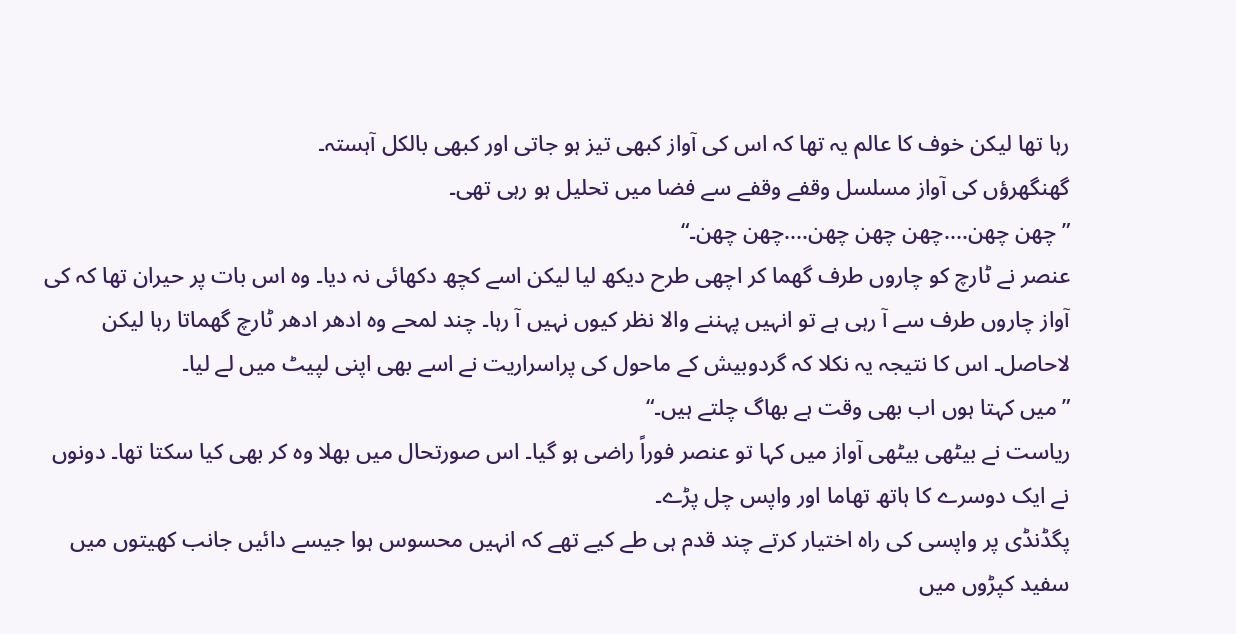رہا تھا لیکن خوف کا عالم یہ تھا کہ اس کی آواز کبھی تیز ہو جاتی اور کبھی بالکل آہستہ۔
گھنگھرؤں کی آواز مسلسل وقفے وقفے سے فضا میں تحلیل ہو رہی تھی۔
”چھن چھن....چھن چھن چھن....چھن چھن۔“
عنصر نے ٹارچ کو چاروں طرف گھما کر اچھی طرح دیکھ لیا لیکن اسے کچھ دکھائی نہ دیا۔ وہ اس بات پر حیران تھا کہ کی آواز چاروں طرف سے آ رہی ہے تو انہیں پہننے والا نظر کیوں نہیں آ رہا۔ چند لمحے وہ ادھر ادھر ٹارچ گھماتا رہا لیکن لاحاصل۔ اس کا نتیجہ یہ نکلا کہ گردوبیش کے ماحول کی پراسراریت نے اسے بھی اپنی لپیٹ میں لے لیا۔
”میں کہتا ہوں اب بھی وقت ہے بھاگ چلتے ہیں۔“
ریاست نے بیٹھی بیٹھی آواز میں کہا تو عنصر فوراً راضی ہو گیا۔ اس صورتحال میں بھلا وہ کر بھی کیا سکتا تھا۔ دونوں نے ایک دوسرے کا ہاتھ تھاما اور واپس چل پڑے۔
پگڈنڈی پر واپسی کی راہ اختیار کرتے چند قدم ہی طے کیے تھے کہ انہیں محسوس ہوا جیسے دائیں جانب کھیتوں میں سفید کپڑوں میں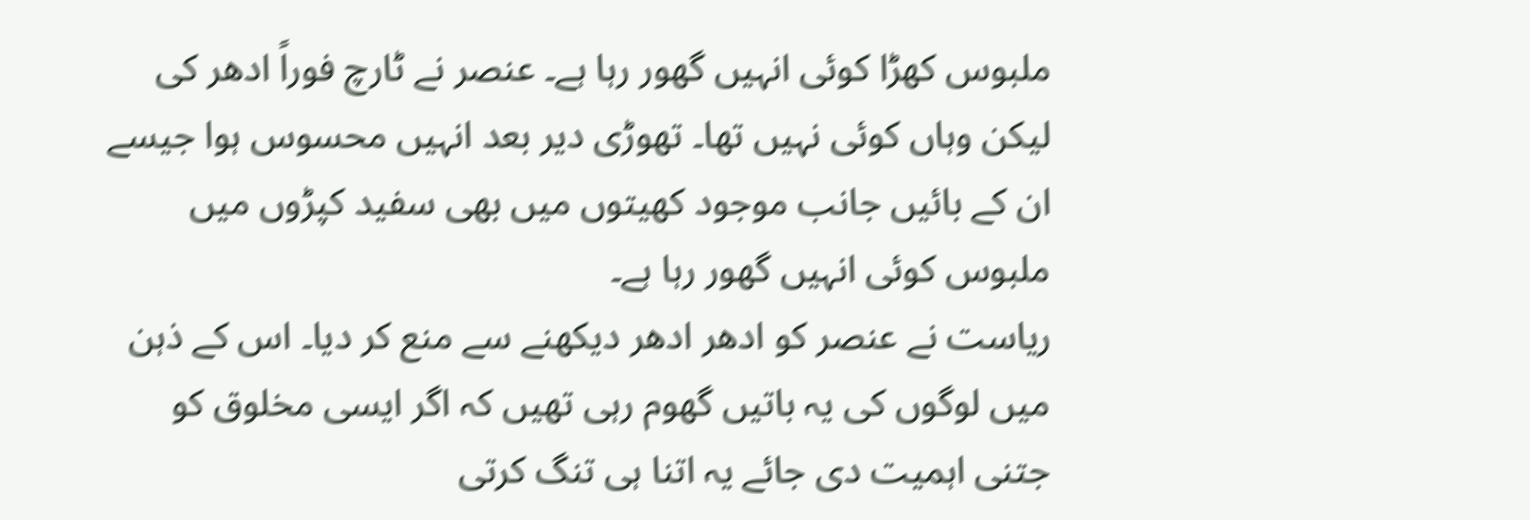ملبوس کھڑا کوئی انہیں گھور رہا ہے۔ عنصر نے ٹارچ فوراً ادھر کی لیکن وہاں کوئی نہیں تھا۔ تھوڑی دیر بعد انہیں محسوس ہوا جیسے ان کے بائیں جانب موجود کھیتوں میں بھی سفید کپڑوں میں ملبوس کوئی انہیں گھور رہا ہے۔
ریاست نے عنصر کو ادھر ادھر دیکھنے سے منع کر دیا۔ اس کے ذہن میں لوگوں کی یہ باتیں گھوم رہی تھیں کہ اگر ایسی مخلوق کو جتنی اہمیت دی جائے یہ اتنا ہی تنگ کرتی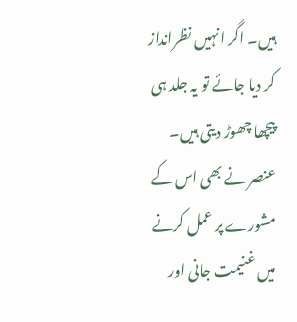ہیں۔ اگر انہیں نظرانداز کر دیا جائے تو یہ جلد ہی پیچھا چھوڑ دیتی ہیں۔ عنصر نے بھی اس کے مشورے پر عمل کرنے میں غنیمت جانی اور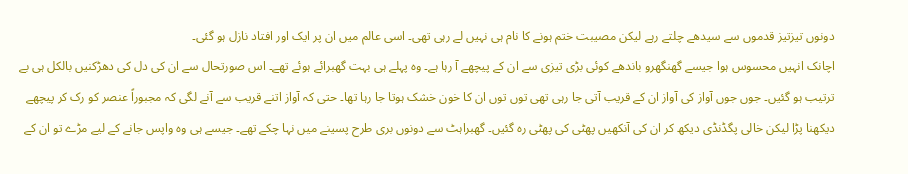دونوں تیزتیز قدموں سے سیدھے چلتے رہے لیکن مصیبت ختم ہونے کا نام ہی نہیں لے رہی تھی۔ اسی عالم میں ان پر ایک اور افتاد نازل ہو گئی۔
اچانک انہیں محسوس ہوا جیسے گھنگھرو باندھے کوئی بڑی تیزی سے ان کے پیچھے آ رہا ہے۔ وہ پہلے ہی بہت گھبرائے ہوئے تھے۔ اس صورتحال سے ان کی دل کی دھڑکنیں بالکل ہی بے ترتیب ہو گئیں۔ جوں جوں آواز کی آواز ان کے قریب آتی جا رہی تھی توں توں ان کا خون خشک ہوتا جا رہا تھا۔ حتی کہ آواز اتنے قریب سے آنے لگی کہ مجبوراً عنصر کو رک کر پیچھے دیکھنا پڑا لیکن خالی پگڈنڈی دیکھ کر ان کی آنکھیں پھٹی کی پھٹی رہ گئیں۔ گھبراہٹ سے دونوں بری طرح پسینے میں نہا چکے تھے۔ جیسے ہی وہ واپس جانے کے لیے مڑے تو ان کے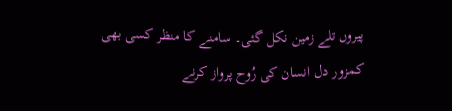پیروں تلے زمین نکل گئی۔ سامنے کا منظر کسی بھی کمزور دل انسان کی رُوح پرواز کرنے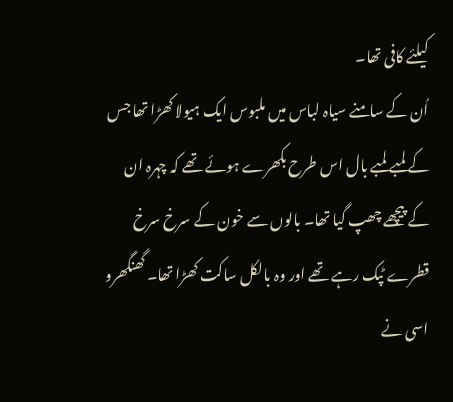کیلئے کافی تھا۔
اُن کے سامنے سیاہ لباس میں ملبوس ایک ہیولا کھڑا تھا جس کے لمبے لمبے بال اس طرح بکھرے ہوئے تھے کہ چہرہ ان کے پیچھے چھپ گیا تھا۔ بالوں سے خون کے سرخ سرخ قطرے ٹپک رہے تھے اور وہ بالکل ساکت کھڑا تھا۔ گھنگھرو اسی نے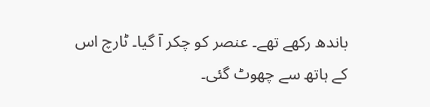باندھ رکھے تھے۔ عنصر کو چکر آ گیا۔ ٹارچ اس کے ہاتھ سے چھوٹ گئی۔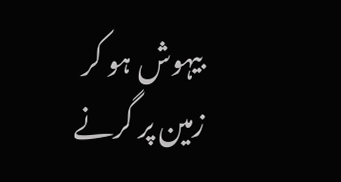بیہوش ہو کر زمین پر گرنے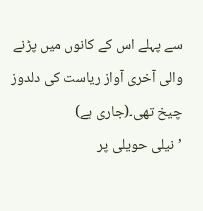سے پہلے اس کے کانوں میں پڑنے والی آخری آواز ریاست کی دلدوز چیخ تھی۔(جاری ہے)
’نیلی حویلی پر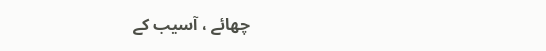چھائے ، آسیب کے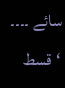سائے ۔۔۔۔ ‘قسط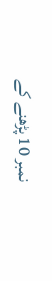نمبر 10 پڑھنے کے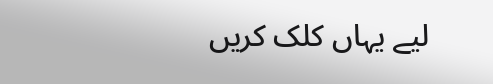لیے یہاں کلک کریں